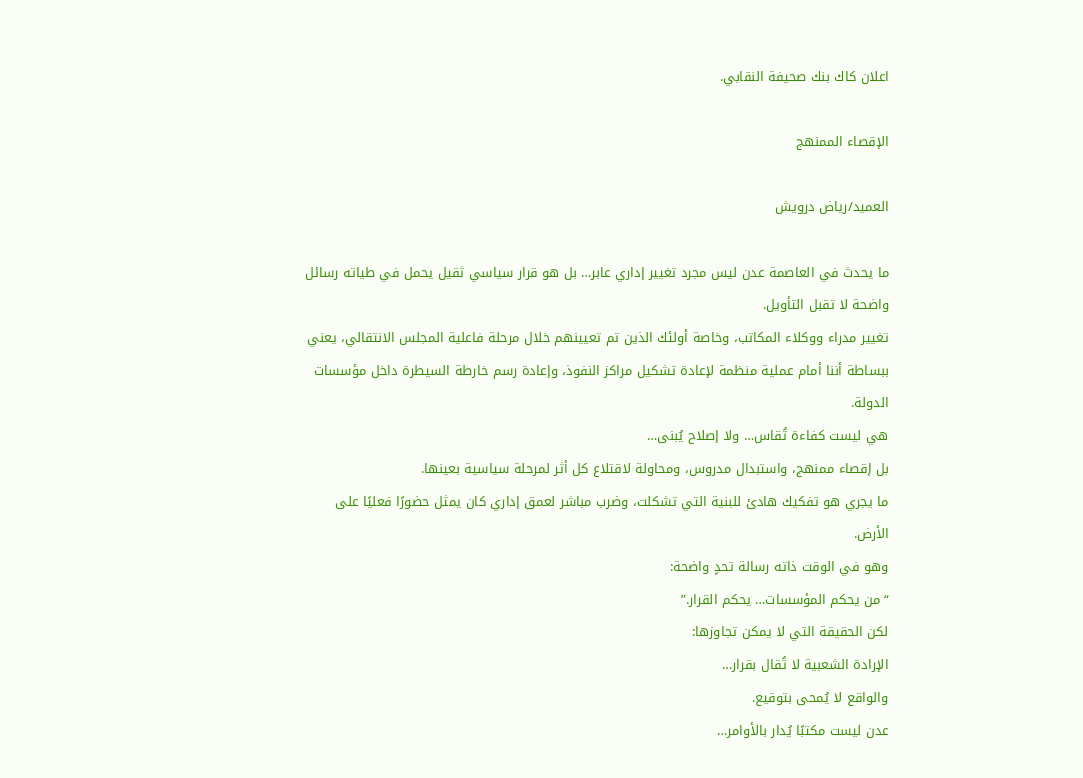اعلان كاك بنك صحيفة النقابي.

الإقصاء الممنهج

العميد/رياض درويش

ما يحدث في العاصمة عدن ليس مجرد تغيير إداري عابر… بل هو قرار سياسي ثقيل يحمل في طياته رسائل واضحة لا تقبل التأويل.
تغيير مدراء ووكلاء المكاتب، وخاصة أولئك الذين تم تعيينهم خلال مرحلة فاعلية المجلس الانتقالي، يعني ببساطة أننا أمام عملية منظمة لإعادة تشكيل مراكز النفوذ، وإعادة رسم خارطة السيطرة داخل مؤسسات الدولة.
هي ليست كفاءة تُقاس… ولا إصلاح يُبنى…
بل إقصاء ممنهج، واستبدال مدروس، ومحاولة لاقتلاع كل أثر لمرحلة سياسية بعينها.
ما يجري هو تفكيك هادئ للبنية التي تشكلت، وضرب مباشر لعمق إداري كان يمثل حضورًا فعليًا على الأرض.
وهو في الوقت ذاته رسالة تحدٍ واضحة:
“من يحكم المؤسسات… يحكم القرار.”
لكن الحقيقة التي لا يمكن تجاوزها:
الإرادة الشعبية لا تُقال بقرار…
والواقع لا يُمحى بتوقيع.
عدن ليست مكتبًا يُدار بالأوامر…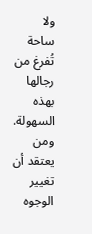ولا ساحة تُفرغ من رجالها بهذه السهولة.
ومن يعتقد أن تغيير الوجوه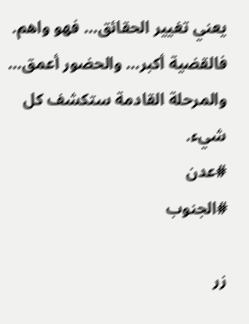يعني تغيير الحقائق… فهو واهم.
فالقضية أكبر… والحضور أعمق… والمرحلة القادمة ستكشف كل شيء.
#عدن
#الجنوب

زر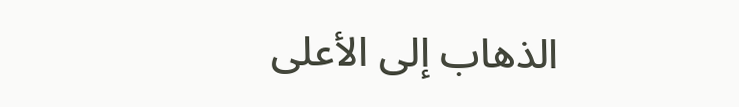الذهاب إلى الأعلى